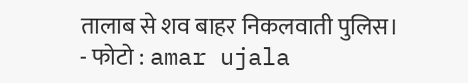तालाब से शव बाहर निकलवाती पुलिस।
- फोटो : amar ujala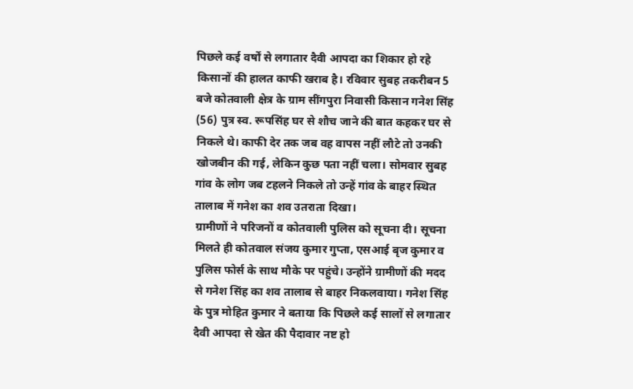पिछले कई वर्षों से लगातार दैवी आपदा का शिकार हो रहे किसानों की हालत काफी खराब है। रविवार सुबह तकरीबन 5 बजे कोतवाली क्षेत्र के ग्राम सींगपुरा निवासी किसान गनेश सिंह (56) पुत्र स्व. रूपसिंह घर से शौच जाने की बात कहकर घर से निकले थे। काफी देर तक जब वह वापस नहीं लौटे तो उनकी खोजबीन की गई, लेकिन कुछ पता नहीं चला। सोमवार सुबह गांव के लोग जब टहलने निकले तो उन्हें गांव के बाहर स्थित तालाब में गनेश का शव उतराता दिखा।
ग्रामीणों ने परिजनों व कोतवाली पुलिस को सूचना दी। सूचना मिलते ही कोतवाल संजय कुमार गुप्ता, एसआई बृज कुमार व पुलिस फोर्स के साथ मौके पर पहुंचे। उन्होंने ग्रामीणों की मदद से गनेश सिंह का शव तालाब से बाहर निकलवाया। गनेश सिंह के पुत्र मोहित कुमार ने बताया कि पिछले कई सालों से लगातार दैवी आपदा से खेत की पैदावार नष्ट हो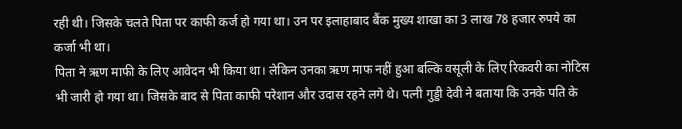रही थी। जिसके चलते पिता पर काफी कर्ज हो गया था। उन पर इलाहाबाद बैंक मुख्य शाखा का 3 लाख 78 हजार रुपये का कर्जा भी था।
पिता ने ऋण माफी के लिए आवेदन भी किया था। लेकिन उनका ऋण माफ नहीं हुआ बल्कि वसूली के लिए रिकवरी का नोटिस भी जारी हो गया था। जिसके बाद से पिता काफी परेशान और उदास रहने लगे थे। पत्नी गुड्डी देवी ने बताया कि उनके पति के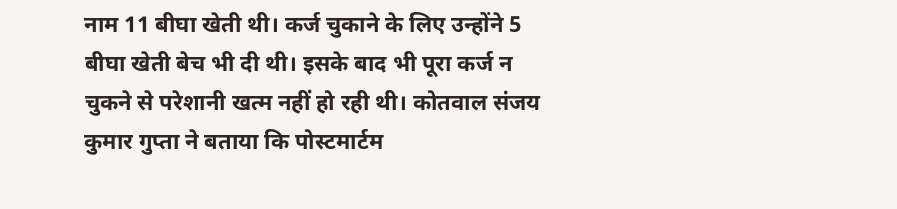नाम 11 बीघा खेती थी। कर्ज चुकाने के लिए उन्होंने 5 बीघा खेती बेच भी दी थी। इसके बाद भी पूरा कर्ज न चुकने से परेशानी खत्म नहीं हो रही थी। कोतवाल संजय कुमार गुप्ता ने बताया कि पोस्टमार्टम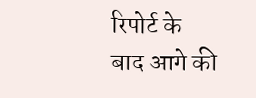रिपोर्ट के बाद आगे की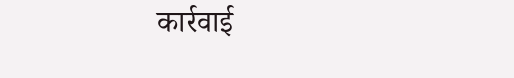कार्रवाई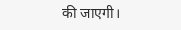की जाएगी।